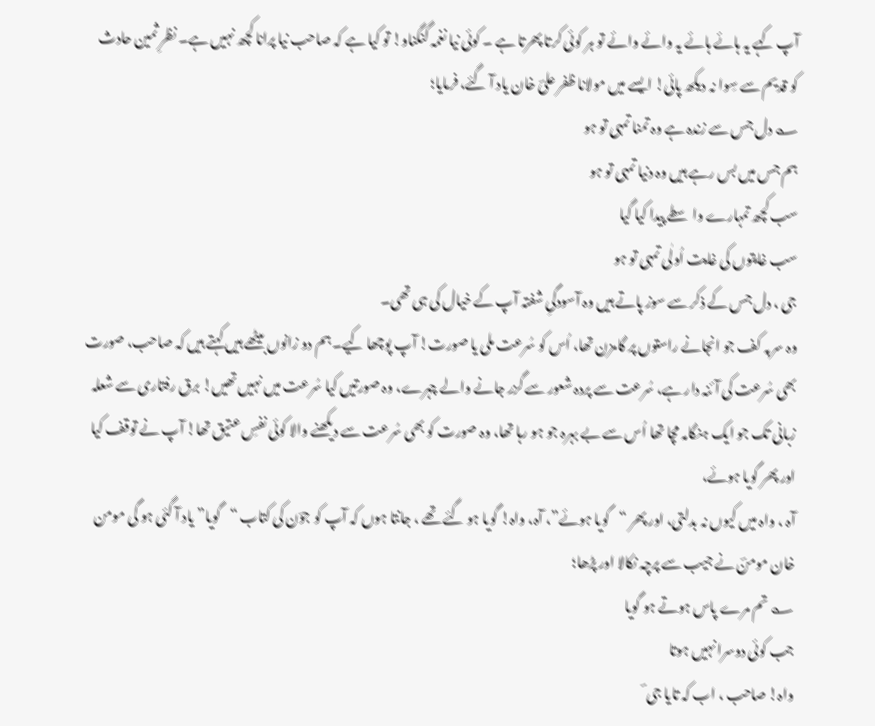آپ کہے یہ ہائے ہائے یہ وائے وائے تو ہر کوئی کرتا پھرتا ہے ۔ کوئی نیا نغمہ گنگناو! تو کیا ہے کہ صاحب نیا پرانا کچھ نہیں ہے۔ نظرِ ثمین حادث کو قدیم سے سِوا نہ دیکھ پائی! ایسے میں مولانا ظفر علیؔ خان یاد آ گئے، فرمایا؛
؎ دل جس سے زندہ ہے وہ تمنا تمہی تو ہو
ہم جس میں بس رہے ہیں وہ دنیا تمہی تو ہو
سب کچھ تمہارے واسطے پیدا کیا گیا
سب غایتوں کی غایت اُولٰی تمہی تو ہو
جی ، دل جس کے ذکر سے سوز پاتے ہیں وہ آسودگیِ شفتہ آپ کے خیال کی ہی تھی۔
وہ سربہ کف جو انجانے راستوں پر گامزن تھا، اُس کو سُرعت ملی یا صورت! آپ پوچھا کیے۔ ہم دو زانوں بیٹھے ہیں کہتے ہیں کہ صاحب، صورت بھی سُرعت کی آئنہ دار ہے، سُرعت سے پردہ شعور سے گزر جانے والے چہرے، وہ صورتیں کیا سُرعت میں نہیں تھیں! برق رفتاری سے شعلہ زبانی تک جو ایک ہنگامہ مچا تھا اُس سے بے بہرہ جو ہو رہا تھا، وہ صورت کو بھی سُرعت سے دیکھنے والا کوئی نفسِ عتیق تھا! آپ نے توقف کیا اور پھر گویا ہوئے،
آہ ، واہ میں کیوں نہ بدلتی، اور پھر “گویا ہوئے”، آہ، واہ! گویا ہو گئے تھے ، جانتا ہوں کہ آپ کو جوؔن کی کتاب “گویا” یاد آ گئی ہو گی مومن خان مومنؔ نے جیب سے پرچہ نکالا اور پڑھا؛
؎ تم مرے پاس ہوتے ہو گویا
جب کوئی دوسرا نہیں ہوتا
واہ! صاحب ، اب کہ تایا جی ؔ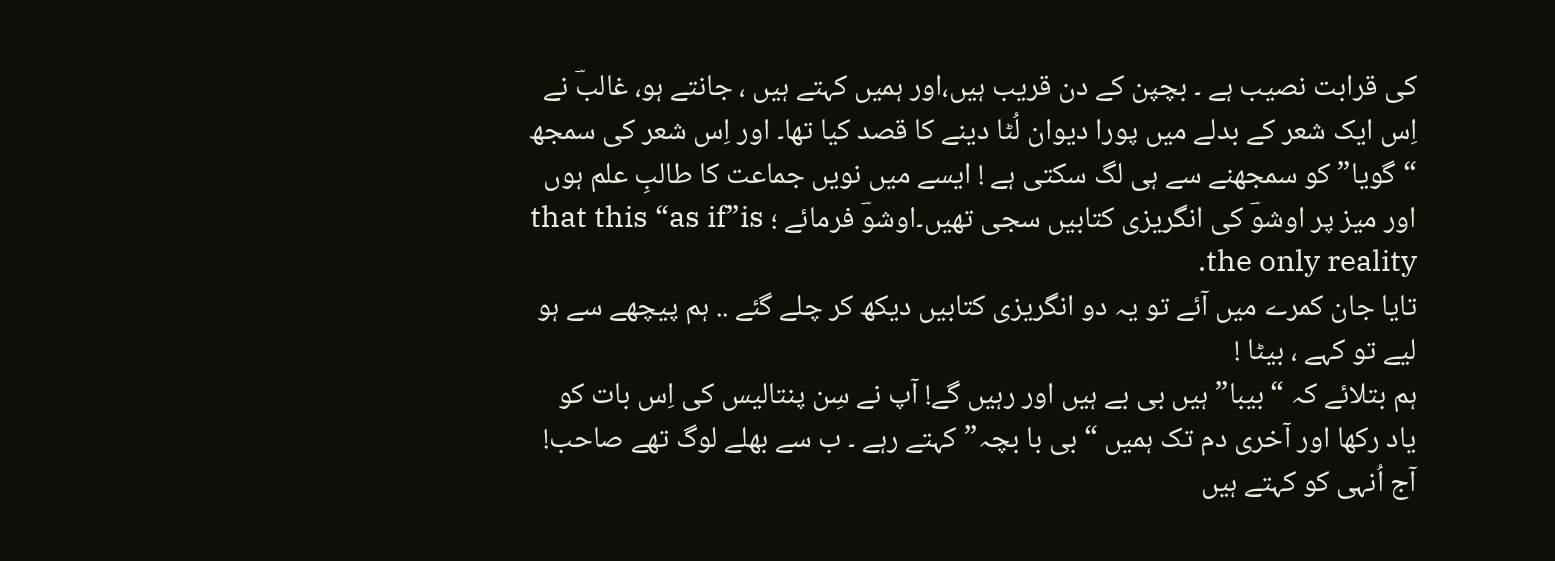کی قرابت نصیب ہے ۔ بچپن کے دن قریب ہیں،اور ہمیں کہتے ہیں ، جانتے ہو، غالبؔ نے اِس ایک شعر کے بدلے میں پورا دیوان لُٹا دینے کا قصد کیا تھا۔ اور اِس شعر کی سمجھ “گویا” کو سمجھنے سے ہی لگ سکتی ہے ! ایسے میں نویں جماعت کا طالبِ علم ہوں اور میز پر اوشوؔ کی انگریزی کتابیں سجی تھیں۔اوشوؔ فرمائے ؛ that this “as if”is the only reality.
تایا جان کمرے میں آئے تو یہ دو انگریزی کتابیں دیکھ کر چلے گئے .. ہم پیچھے سے ہو لیے تو کہے ، بیٹا !
ہم بتلائے کہ “بیبا” ہیں بی بے ہیں اور رہیں گے! آپ نے سِن پنتالیس کی اِس بات کو یاد رکھا اور آخری دم تک ہمیں “بی با بچہ” کہتے رہے ۔ ب سے بھلے لوگ تھے صاحب! آج اُنہی کو کہتے ہیں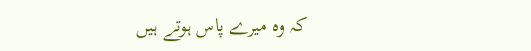کہ وہ میرے پاس ہوتے ہیں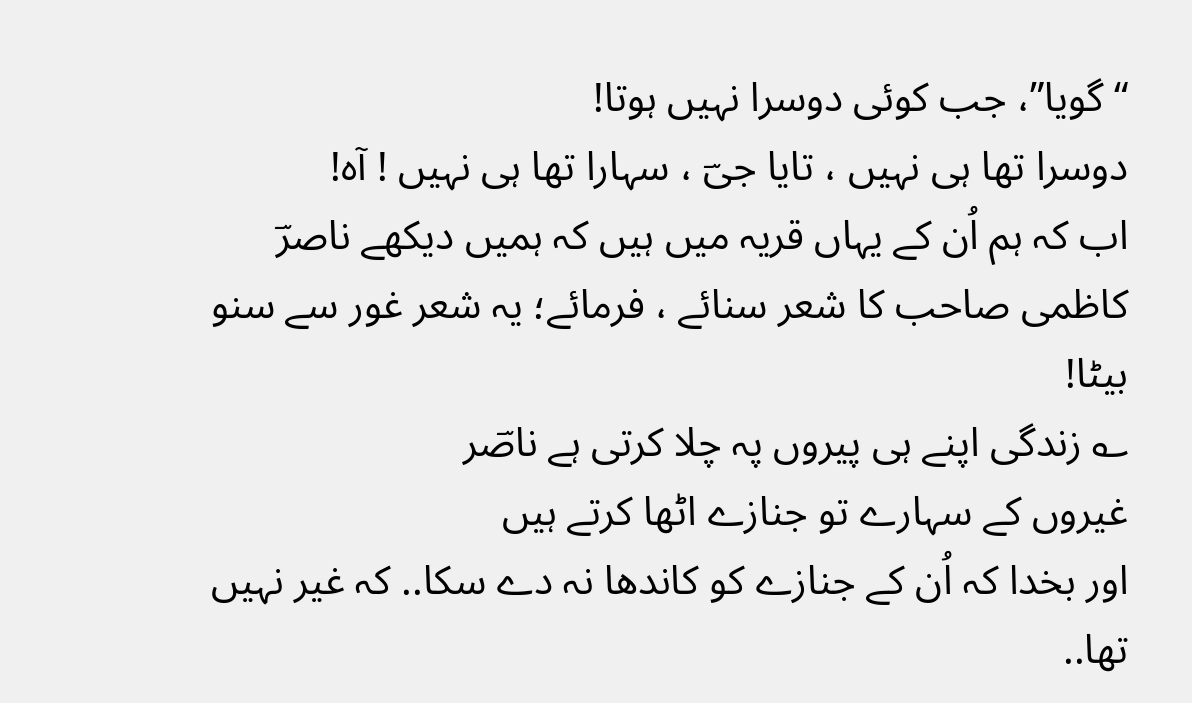“گویا”، جب کوئی دوسرا نہیں ہوتا!
دوسرا تھا ہی نہیں ، تایا جیؔ ، سہارا تھا ہی نہیں ! آہ!
اب کہ ہم اُن کے یہاں قریہ میں ہیں کہ ہمیں دیکھے ناصرؔ کاظمی صاحب کا شعر سنائے ، فرمائے؛ یہ شعر غور سے سنو بیٹا!
؎ زندگی اپنے ہی پیروں پہ چلا کرتی ہے ناصؔر
غیروں کے سہارے تو جنازے اٹھا کرتے ہیں
اور بخدا کہ اُن کے جنازے کو کاندھا نہ دے سکا.. کہ غیر نہیں تھا..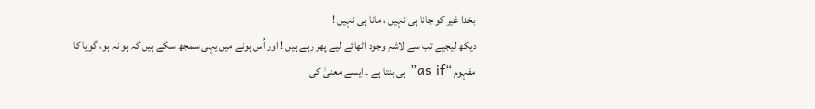بخدا غیر کو جانا ہی نہیں ، مانا ہی نہیں !
دیکھ لیجیے تب سے لاشہِ وجود اٹھائے لیے پھر رہے ہیں ! اور اُس ہونے میں یہی سمجھ سکے ہیں کہ ہو نہ ہو، گویا کا مفہوم “as if” ہی بنتا ہے ۔ ایسے معنیٰ کی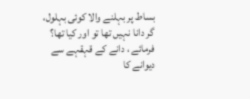بساط پر بہلنے والا کوئی بہلول، گر دانا نہیں تھا تو اور کیا تھا؟
فرمائے ، دانے کے قہقہے سے دیوانے کا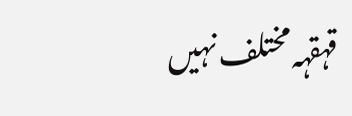قہقہہ مختلف نہیں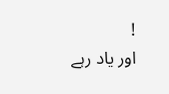!
اور یاد رہے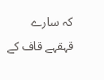کہ سارے قہقہے قاف کے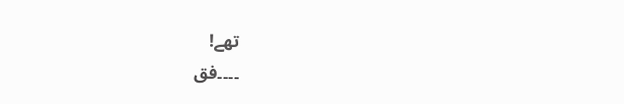تھے!
۔۔۔۔فق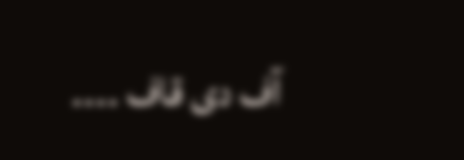آف دی قاف ۔۔۔۔